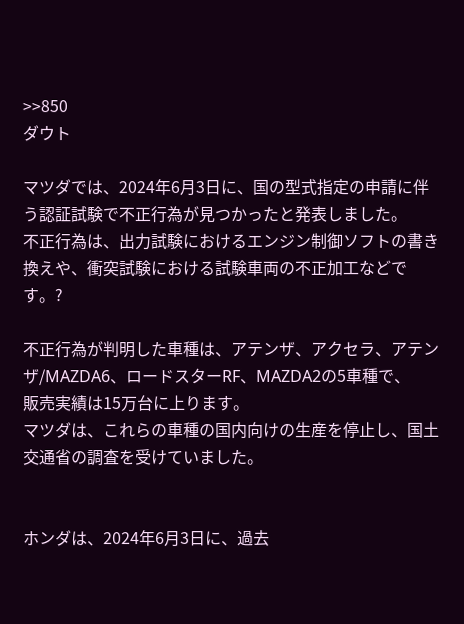>>850
ダウト

マツダでは、2024年6月3日に、国の型式指定の申請に伴う認証試験で不正行為が見つかったと発表しました。
不正行為は、出力試験におけるエンジン制御ソフトの書き換えや、衝突試験における試験車両の不正加工などです。?

不正行為が判明した車種は、アテンザ、アクセラ、アテンザ/MAZDA6、ロードスターRF、MAZDA2の5車種で、
販売実績は15万台に上ります。
マツダは、これらの車種の国内向けの生産を停止し、国土交通省の調査を受けていました。


ホンダは、2024年6月3日に、過去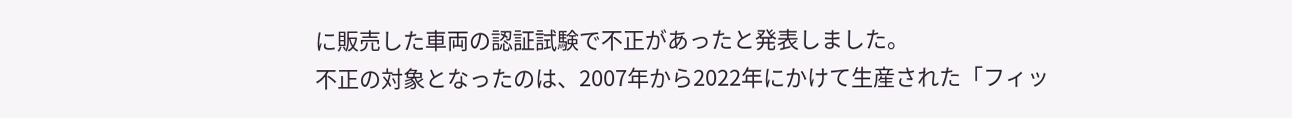に販売した車両の認証試験で不正があったと発表しました。
不正の対象となったのは、2007年から2022年にかけて生産された「フィッ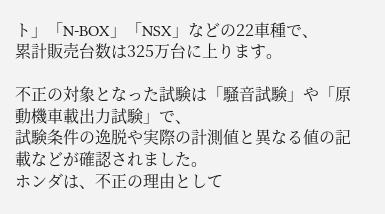ト」「N-BOX」「NSX」などの22車種で、
累計販売台数は325万台に上ります。

不正の対象となった試験は「騒音試験」や「原動機車載出力試験」で、
試験条件の逸脱や実際の計測値と異なる値の記載などが確認されました。
ホンダは、不正の理由として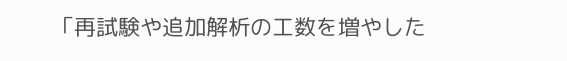「再試験や追加解析の工数を増やした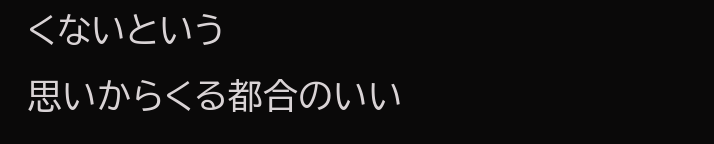くないという
思いからくる都合のいい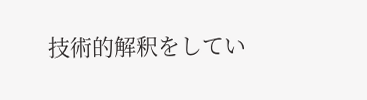技術的解釈をしてい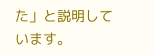た」と説明しています。